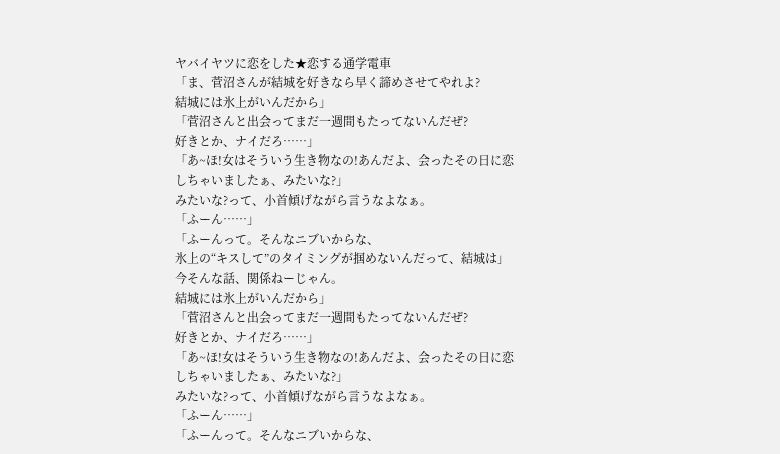ヤバイヤツに恋をした★恋する通学電車
「ま、菅沼さんが結城を好きなら早く諦めさせてやれよ?
結城には氷上がいんだから」
「菅沼さんと出会ってまだ一週間もたってないんだぜ?
好きとか、ナイだろ……」
「あ~ほ!女はそういう生き物なの!あんだよ、会ったその日に恋しちゃいましたぁ、みたいな?」
みたいな?って、小首傾げながら言うなよなぁ。
「ふーん……」
「ふーんって。そんなニブいからな、
氷上の“キスして”のタイミングが掴めないんだって、結城は」
今そんな話、関係ねーじゃん。
結城には氷上がいんだから」
「菅沼さんと出会ってまだ一週間もたってないんだぜ?
好きとか、ナイだろ……」
「あ~ほ!女はそういう生き物なの!あんだよ、会ったその日に恋しちゃいましたぁ、みたいな?」
みたいな?って、小首傾げながら言うなよなぁ。
「ふーん……」
「ふーんって。そんなニブいからな、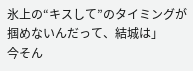氷上の“キスして”のタイミングが掴めないんだって、結城は」
今そん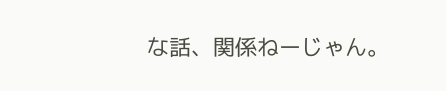な話、関係ねーじゃん。